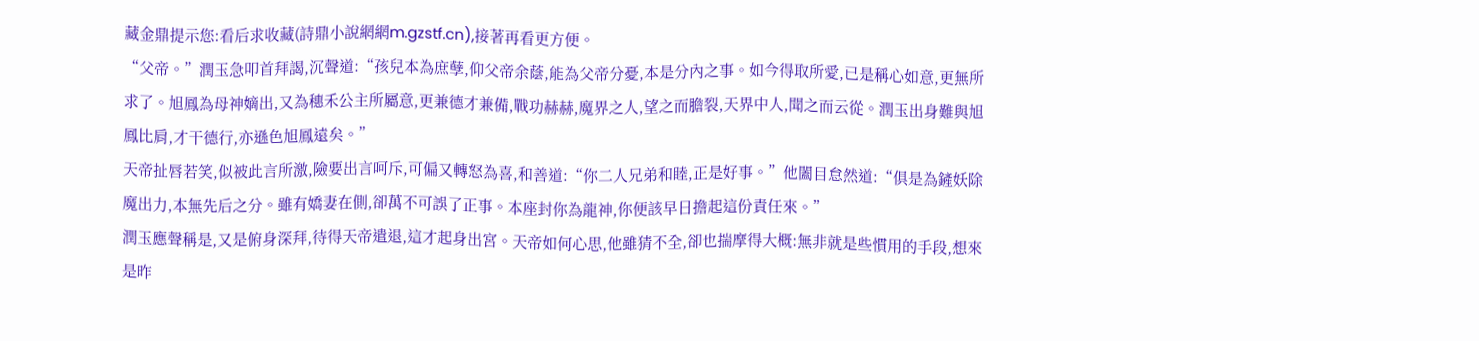藏金鼎提示您:看后求收藏(詩鼎小說網網m.gzstf.cn),接著再看更方便。
“父帝。”潤玉急叩首拜謁,沉聲道:“孩兒本為庶孽,仰父帝余蔭,能為父帝分憂,本是分內之事。如今得取所愛,已是稱心如意,更無所求了。旭鳳為母神嫡出,又為穗禾公主所屬意,更兼德才兼備,戰功赫赫,魔界之人,望之而膽裂,天界中人,聞之而云從。潤玉出身難與旭鳳比肩,才干德行,亦遜色旭鳳遠矣。”
天帝扯唇若笑,似被此言所激,險要出言呵斥,可偏又轉怒為喜,和善道:“你二人兄弟和睦,正是好事。”他闔目怠然道:“俱是為鏟妖除魔出力,本無先后之分。雖有嬌妻在側,卻萬不可誤了正事。本座封你為龍神,你便該早日擔起這份責任來。”
潤玉應聲稱是,又是俯身深拜,待得天帝遣退,這才起身出宮。天帝如何心思,他雖猜不全,卻也揣摩得大概:無非就是些慣用的手段,想來是昨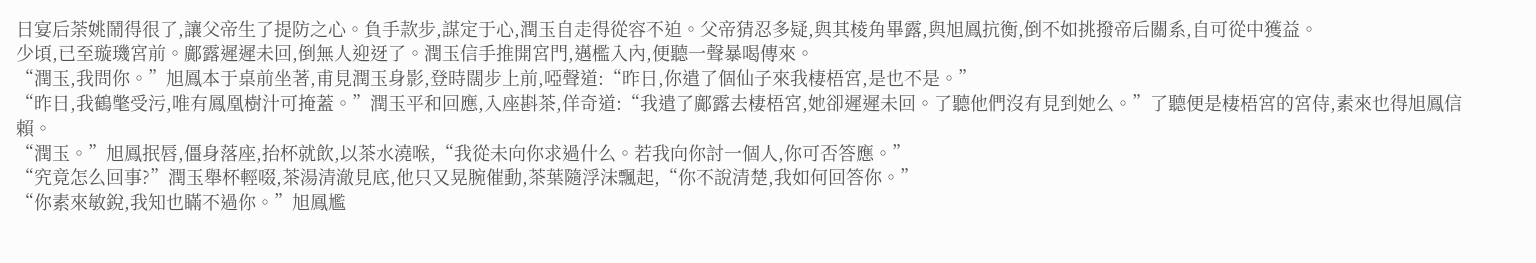日宴后荼姚鬧得很了,讓父帝生了提防之心。負手款步,謀定于心,潤玉自走得從容不迫。父帝猜忍多疑,與其棱角畢露,與旭鳳抗衡,倒不如挑撥帝后關系,自可從中獲益。
少頃,已至璇璣宮前。鄺露遲遲未回,倒無人迎迓了。潤玉信手推開宮門,邁檻入內,便聽一聲暴喝傳來。
“潤玉,我問你。”旭鳳本于桌前坐著,甫見潤玉身影,登時闊步上前,啞聲道:“昨日,你遣了個仙子來我棲梧宮,是也不是。”
“昨日,我鶴氅受污,唯有鳳凰樹汁可掩蓋。”潤玉平和回應,入座斟茶,佯奇道:“我遣了鄺露去棲梧宮,她卻遲遲未回。了聽他們沒有見到她么。”了聽便是棲梧宮的宮侍,素來也得旭鳳信賴。
“潤玉。”旭鳳抿唇,僵身落座,抬杯就飲,以茶水澆喉,“我從未向你求過什么。若我向你討一個人,你可否答應。”
“究竟怎么回事?”潤玉舉杯輕啜,茶湯清澈見底,他只又晃腕催動,茶葉隨浮沫飄起,“你不說清楚,我如何回答你。”
“你素來敏銳,我知也瞞不過你。”旭鳳尷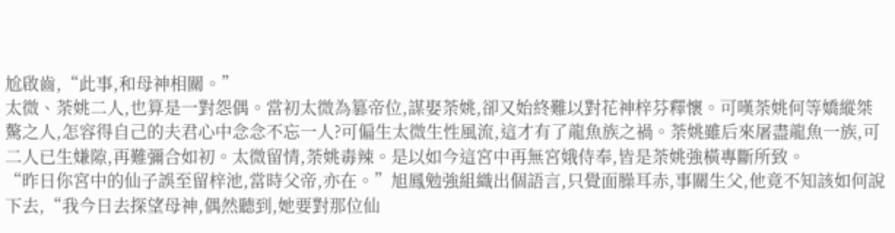尬啟齒,“此事,和母神相關。”
太微、荼姚二人,也算是一對怨偶。當初太微為篡帝位,謀娶荼姚,卻又始終難以對花神梓芬釋懷。可嘆荼姚何等嬌縱桀驁之人,怎容得自己的夫君心中念念不忘一人?可偏生太微生性風流,這才有了龍魚族之禍。荼姚雖后來屠盡龍魚一族,可二人已生嫌隙,再難彌合如初。太微留情,荼姚毒辣。是以如今這宮中再無宮娥侍奉,皆是荼姚強橫專斷所致。
“昨日你宮中的仙子誤至留梓池,當時父帝,亦在。”旭鳳勉強組織出個語言,只覺面臊耳赤,事關生父,他竟不知該如何說下去,“我今日去探望母神,偶然聽到,她要對那位仙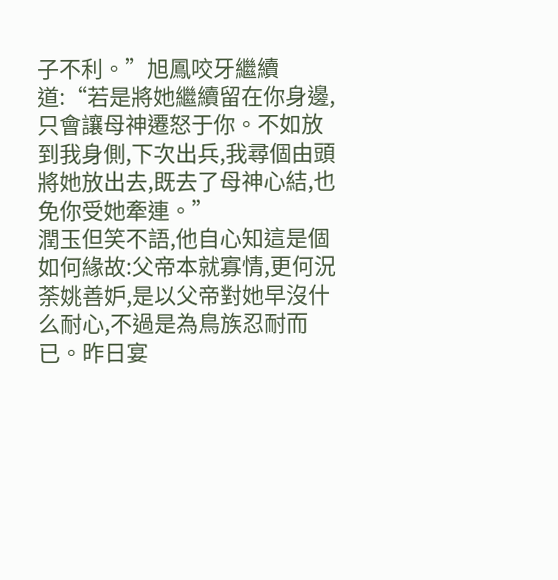子不利。”旭鳳咬牙繼續道:“若是將她繼續留在你身邊,只會讓母神遷怒于你。不如放到我身側,下次出兵,我尋個由頭將她放出去,既去了母神心結,也免你受她牽連。”
潤玉但笑不語,他自心知這是個如何緣故:父帝本就寡情,更何況荼姚善妒,是以父帝對她早沒什么耐心,不過是為鳥族忍耐而已。昨日宴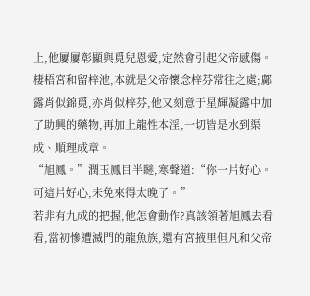上,他屢屢彰顯與覓兒恩愛,定然會引起父帝感傷。棲梧宮和留梓池,本就是父帝懷念梓芬常往之處;鄺露肖似錦覓,亦肖似梓芬,他又刻意于星輝凝露中加了助興的藥物,再加上龍性本淫,一切皆是水到渠成、順理成章。
“旭鳳。”潤玉鳳目半瞇,寒聲道:“你一片好心。可這片好心,未免來得太晚了。”
若非有九成的把握,他怎會動作?真該領著旭鳳去看看,當初慘遭滅門的龍魚族,還有宮掖里但凡和父帝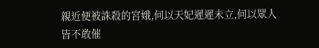親近便被誅殺的宮娥,何以天妃遲遲未立,何以眾人皆不敢催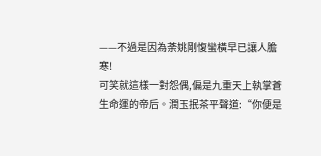——不過是因為荼姚剛愎蠻橫早已讓人膽寒!
可笑就這樣一對怨偶,偏是九重天上執掌蒼生命運的帝后。潤玉抿茶平聲道:“你便是